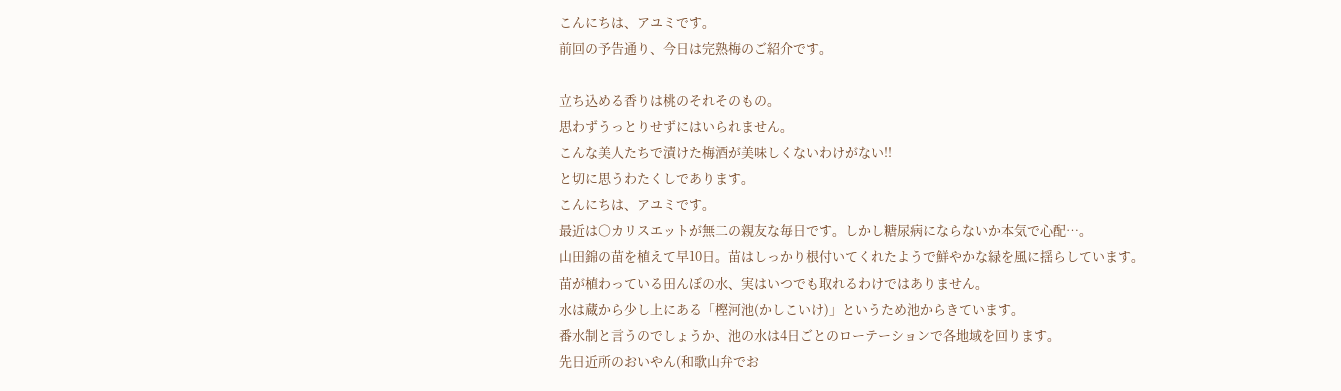こんにちは、アユミです。
前回の予告通り、今日は完熟梅のご紹介です。

立ち込める香りは桃のそれそのもの。
思わずうっとりせずにはいられません。
こんな美人たちで漬けた梅酒が美味しくないわけがない!!
と切に思うわたくしであります。
こんにちは、アユミです。
最近は○カリスエットが無二の親友な毎日です。しかし糖尿病にならないか本気で心配…。
山田錦の苗を植えて早10日。苗はしっかり根付いてくれたようで鮮やかな緑を風に揺らしています。
苗が植わっている田んぼの水、実はいつでも取れるわけではありません。
水は蔵から少し上にある「樫河池(かしこいけ)」というため池からきています。
番水制と言うのでしょうか、池の水は4日ごとのローテーションで各地域を回ります。
先日近所のおいやん(和歌山弁でお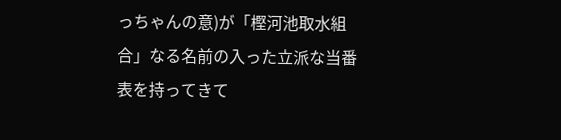っちゃんの意)が「樫河池取水組合」なる名前の入った立派な当番表を持ってきて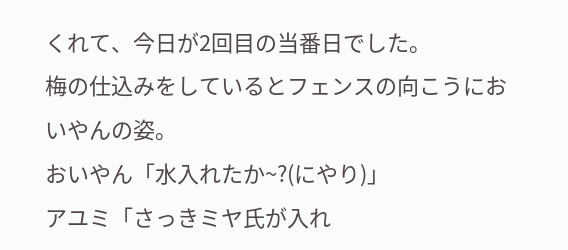くれて、今日が2回目の当番日でした。
梅の仕込みをしているとフェンスの向こうにおいやんの姿。
おいやん「水入れたか~?(にやり)」
アユミ「さっきミヤ氏が入れ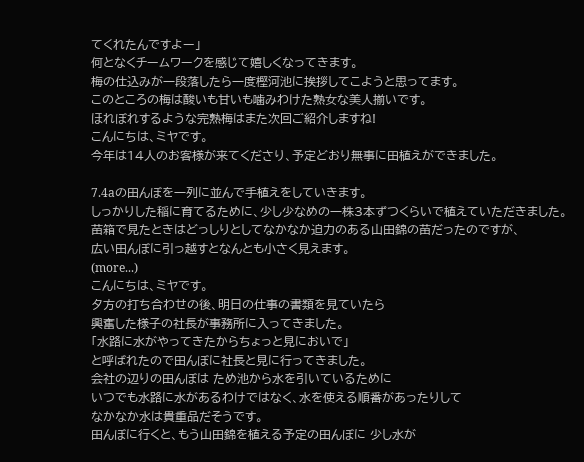てくれたんですよー」
何となくチームワークを感じて嬉しくなってきます。
梅の仕込みが一段落したら一度樫河池に挨拶してこようと思ってます。
このところの梅は酸いも甘いも噛みわけた熟女な美人揃いです。
ほれぼれするような完熟梅はまた次回ご紹介しますね!
こんにちは、ミヤです。
今年は14人のお客様が来てくださり、予定どおり無事に田植えができました。

7.4aの田んぼを一列に並んで手植えをしていきます。
しっかりした稲に育てるために、少し少なめの一株3本ずつくらいで植えていただきました。
苗箱で見たときはどっしりとしてなかなか迫力のある山田錦の苗だったのですが、
広い田んぼに引っ越すとなんとも小さく見えます。
(more...)
こんにちは、ミヤです。
夕方の打ち合わせの後、明日の仕事の書類を見ていたら
興奮した様子の社長が事務所に入ってきました。
「水路に水がやってきたからちょっと見においで」
と呼ばれたので田んぼに社長と見に行ってきました。
会社の辺りの田んぼは ため池から水を引いているために
いつでも水路に水があるわけではなく、水を使える順番があったりして
なかなか水は貴重品だそうです。
田んぼに行くと、もう山田錦を植える予定の田んぼに 少し水が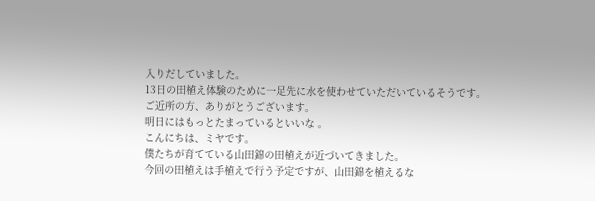入りだしていました。
13日の田植え体験のために一足先に水を使わせていただいているそうです。
ご近所の方、ありがとうございます。
明日にはもっとたまっているといいな 。
こんにちは、ミヤです。
僕たちが育てている山田錦の田植えが近づいてきました。
今回の田植えは手植えで行う予定ですが、山田錦を植えるな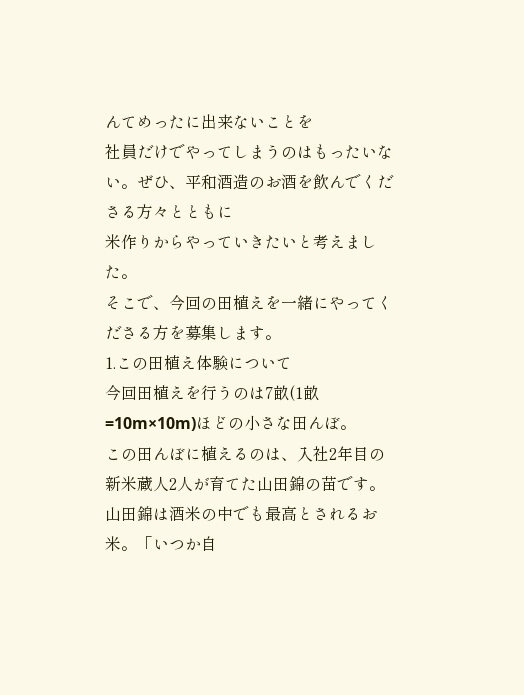んてめったに出来ないことを
社員だけでやってしまうのはもったいない。ぜひ、平和酒造のお酒を飲んでくださる方々とともに
米作りからやっていきたいと考えました。
そこで、今回の田植えを一緒にやってくださる方を募集します。
1.この田植え体験について
今回田植えを行うのは7畝(1畝=10m×10m)ほどの小さな田んぼ。
この田んぼに植えるのは、入社2年目の新米蔵人2人が育てた山田錦の苗です。
山田錦は酒米の中でも最高とされるお米。「いつか自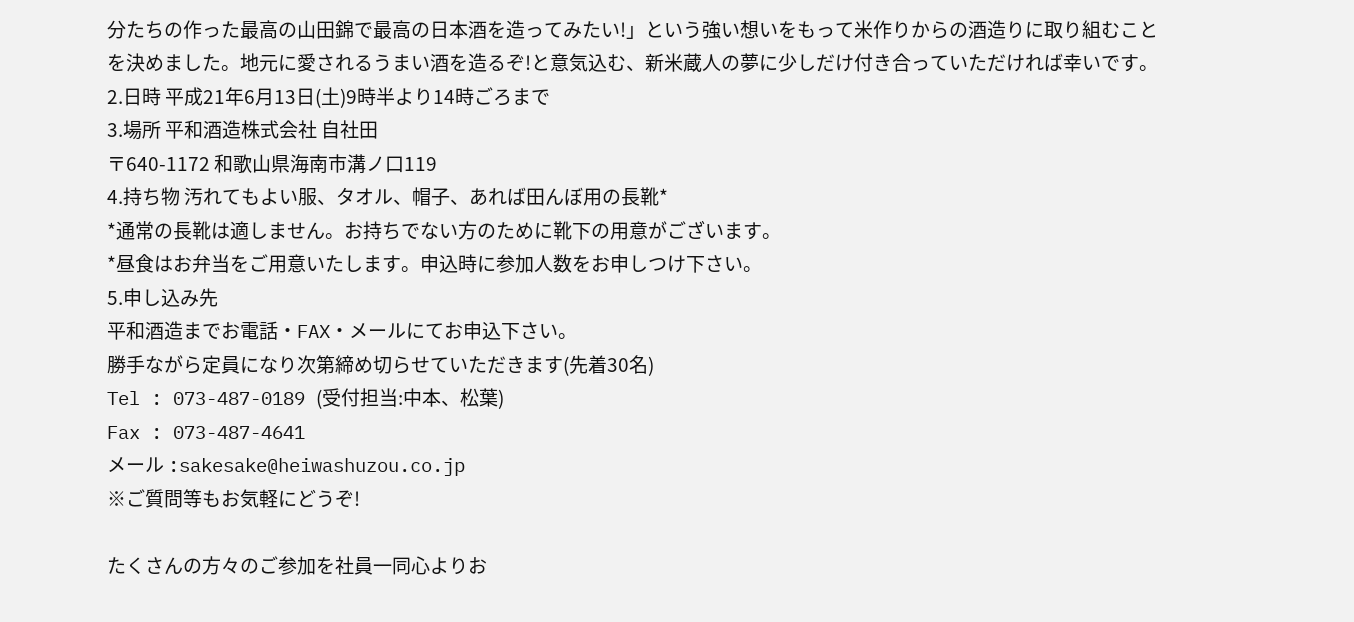分たちの作った最高の山田錦で最高の日本酒を造ってみたい!」という強い想いをもって米作りからの酒造りに取り組むことを決めました。地元に愛されるうまい酒を造るぞ!と意気込む、新米蔵人の夢に少しだけ付き合っていただければ幸いです。
2.日時 平成21年6月13日(土)9時半より14時ごろまで
3.場所 平和酒造株式会社 自社田
〒640-1172 和歌山県海南市溝ノ口119
4.持ち物 汚れてもよい服、タオル、帽子、あれば田んぼ用の長靴*
*通常の長靴は適しません。お持ちでない方のために靴下の用意がございます。
*昼食はお弁当をご用意いたします。申込時に参加人数をお申しつけ下さい。
5.申し込み先
平和酒造までお電話・FAX・メールにてお申込下さい。
勝手ながら定員になり次第締め切らせていただきます(先着30名)
Tel : 073-487-0189 (受付担当:中本、松葉)
Fax : 073-487-4641
メール :sakesake@heiwashuzou.co.jp
※ご質問等もお気軽にどうぞ!

たくさんの方々のご参加を社員一同心よりお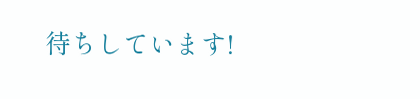待ちしています!